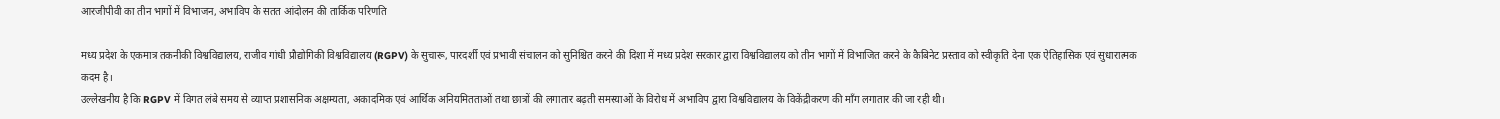आरजीपीवी का तीन भागों में विभाजन, अभाविप के सतत आंदोलन की तार्किक परिणति

मध्य प्रदेश के एकमात्र तकनीकी विश्वविद्यालय, राजीव गांधी प्रौद्योगिकी विश्वविद्यालय (RGPV) के सुचारू, पारदर्शी एवं प्रभावी संचालन को सुनिश्चित करने की दिशा में मध्य प्रदेश सरकार द्वारा विश्वविद्यालय को तीन भागों में विभाजित करने के कैबिनेट प्रस्ताव को स्वीकृति देना एक ऐतिहासिक एवं सुधारात्मक कदम है।
उल्लेखनीय है कि RGPV में विगत लंबे समय से व्याप्त प्रशासनिक अक्षम्यता, अकादमिक एवं आर्थिक अनियमितताओं तथा छात्रों की लगातार बढ़ती समस्याओं के विरोध में अभाविप द्वारा विश्वविद्यालय के विकेंद्रीकरण की माँग लगातार की जा रही थी।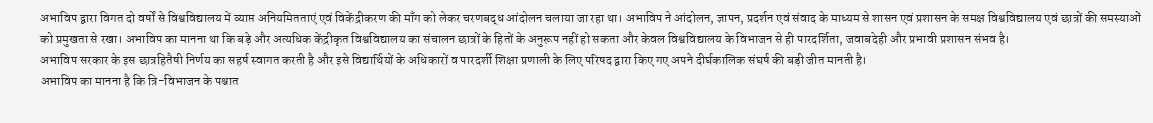अभाविप द्वारा विगत दो वर्षों से विश्वविद्यालय में व्याप्त अनियमितताएं एवं विकेंद्रीकरण की माँग को लेकर चरणबद्ध आंदोलन चलाया जा रहा था। अभाविप ने आंदोलन, ज्ञापन, प्रदर्शन एवं संवाद के माध्यम से शासन एवं प्रशासन के समक्ष विश्वविद्यालय एवं छात्रों की समस्याओं को प्रमुखता से रखा। अभाविप का मानना था कि बड़े और अत्यधिक केंद्रीकृत विश्वविद्यालय का संचालन छात्रों के हितों के अनुरूप नहीं हो सकता और केवल विश्वविद्यालय के विभाजन से ही पारदर्शिता, जवाबदेही और प्रभावी प्रशासन संभव है।
अभाविप सरकार के इस छात्रहितैषी निर्णय का सहर्ष स्वागत करती है और इसे विद्यार्थियों के अधिकारों व पारदर्शी शिक्षा प्रणाली के लिए परिषद द्वारा किए गए अपने दीर्घकालिक संघर्ष की बड़ी जीत मानती है।
अभाविप का मानना है कि त्रि-विभाजन के पश्चात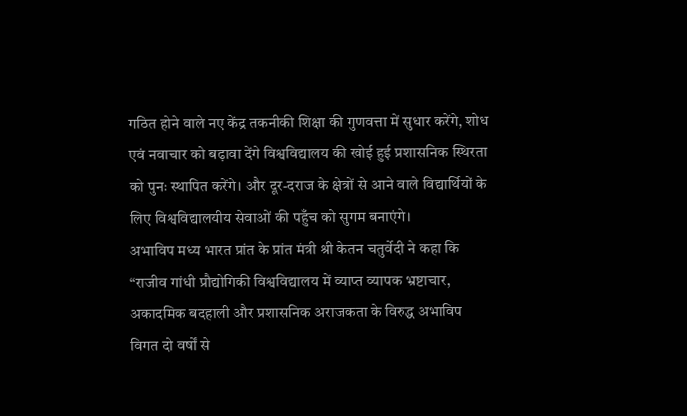गठित होने वाले नए केंद्र तकनीकी शिक्षा की गुणवत्ता में सुधार करेंगे, शोध एवं नवाचार को बढ़ावा देंगे विश्वविद्यालय की खोई हुई प्रशासनिक स्थिरता को पुनः स्थापित करेंगे। और दूर-दराज के क्षेत्रों से आने वाले विद्यार्थियों के लिए विश्वविद्यालयीय सेवाओं की पहुँच को सुगम बनाएंगे।
अभाविप मध्य भारत प्रांत के प्रांत मंत्री श्री केतन चतुर्वेदी ने कहा कि “राजीव गांधी प्रौद्योगिकी विश्वविद्यालय में व्याप्त व्यापक भ्रष्टाचार, अकादमिक बदहाली और प्रशासनिक अराजकता के विरुद्ध अभाविप विगत दो वर्षों से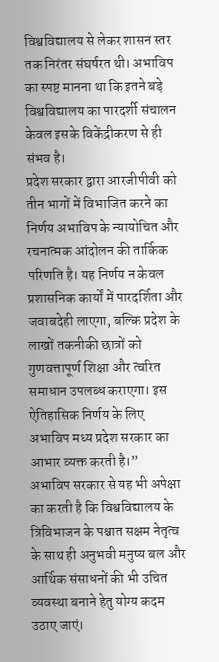विश्वविद्यालय से लेकर शासन स्तर तक निरंतर संघर्षरत थी। अभाविप का स्पष्ट मानना था कि इतने बड़े विश्वविद्यालय का पारदर्शी संचालन केवल इसके विकेंद्रीकरण से ही संभव है।
प्रदेश सरकार द्वारा आरजीपीवी को तीन भागों में विभाजित करने का निर्णय अभाविप के न्यायोचित और रचनात्मक आंदोलन की तार्किक परिणति है। यह निर्णय न केवल प्रशासनिक कार्यों में पारदर्शिता और जवाबदेही लाएगा, बल्कि प्रदेश के लाखों तकनीकी छात्रों को गुणवत्तापूर्ण शिक्षा और त्वरित समाधान उपलब्ध कराएगा। इस ऐतिहासिक निर्णय के लिए अभाविप मध्य प्रदेश सरकार का आभार व्यक्त करती है।”
अभाविप सरकार से यह भी अपेक्षा का करती है कि विश्वविद्यालय के त्रिविभाजन के पश्चात सक्षम नेतृत्व के साथ ही अनुभवी मनुष्य बल और आर्थिक संसाधनों की भी उचित व्यवस्था बनाने हेतु योग्य कदम उठाए जाएं।